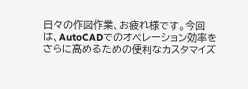日々の作図作業、お疲れ様です。今回は、AutoCADでのオペレーション効率をさらに高めるための便利なカスタマイズ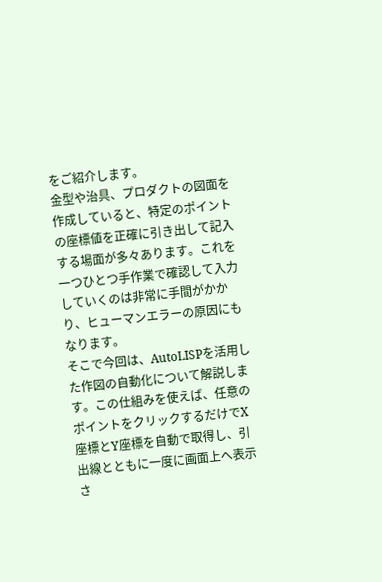をご紹介します。
金型や治具、プロダクトの図面を作成していると、特定のポイントの座標値を正確に引き出して記入する場面が多々あります。これを一つひとつ手作業で確認して入力していくのは非常に手間がかかり、ヒューマンエラーの原因にもなります。
そこで今回は、AutoLISPを活用した作図の自動化について解説します。この仕組みを使えば、任意のポイントをクリックするだけでX座標とY座標を自動で取得し、引出線とともに一度に画面上へ表示さ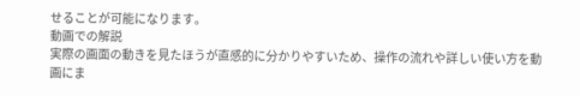せることが可能になります。
動画での解説
実際の画面の動きを見たほうが直感的に分かりやすいため、操作の流れや詳しい使い方を動画にま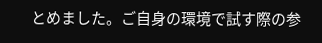とめました。ご自身の環境で試す際の参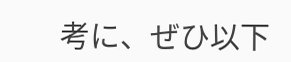考に、ぜひ以下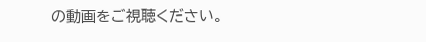の動画をご視聴ください。